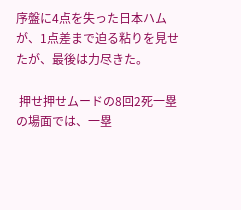序盤に4点を失った日本ハムが、1点差まで迫る粘りを見せたが、最後は力尽きた。

 押せ押せムードの8回2死一塁の場面では、一塁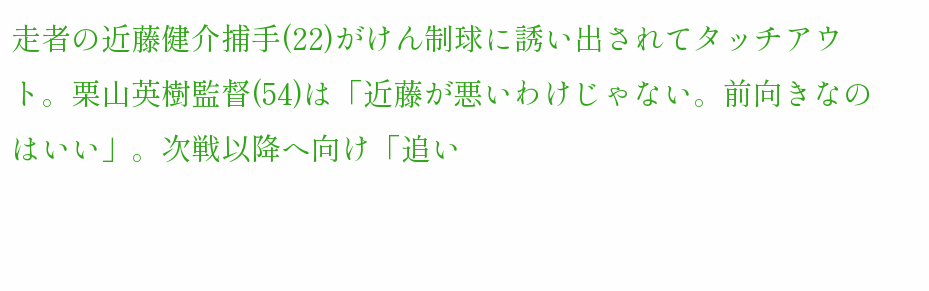走者の近藤健介捕手(22)がけん制球に誘い出されてタッチアウト。栗山英樹監督(54)は「近藤が悪いわけじゃない。前向きなのはいい」。次戦以降へ向け「追い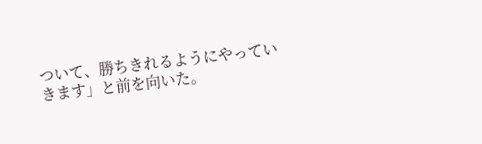ついて、勝ちきれるようにやっていきます」と前を向いた。